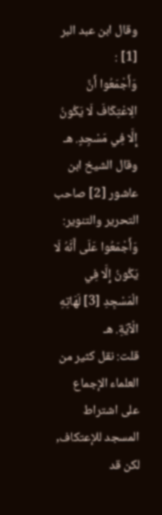وقال ابن عبد البر [1] :
وَأَجْمَعُوا أَنَّ الِاعْتِكَافَ لَا يَكُونُ إِلَّا فِي مَسْجِدٍ. هـ
وقال الشيخ ابن عاشور [2] صاحب التحرير والتنوير: وَأَجْمَعُوا عَلَى أَنَّهُ لَا يَكُونُ إِلَّا فِي الْمَسْجِدِ [3] لَهَاتِهِ الْآيَةِ. هـ
قلت: نقل كثير من العلماء الإجماع على اشتراط المسجد للإعتكاف, لكن قد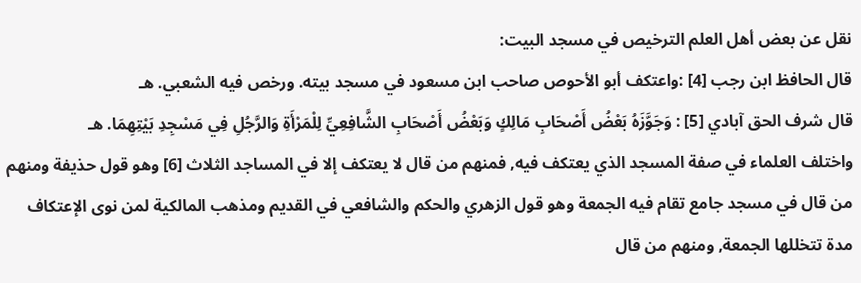نقل عن بعض أهل العلم الترخيص في مسجد البيت:
قال الحافظ ابن رجب [4] :واعتكف أبو الأحوص صاحب ابن مسعود في مسجد بيته. ورخص فيه الشعبي. هـ
قال شرف الحق آبادي [5] : وَجَوَّزَهُ بَعْضُ أَصْحَابِ مَالِكٍ وَبَعْضُ أَصْحَابِ الشَّافِعِيِّ لِلْمَرْأَةِ وَالرَّجُلِ فِي مَسْجِدِ بَيْتِهِمَا. هـ
واختلف العلماء في صفة المسجد الذي يعتكف فيه, فمنهم من قال لا يعتكف إلا في المساجد الثلاث [6] وهو قول حذيفة ومنهم من قال في مسجد جامع تقام فيه الجمعة وهو قول الزهري والحكم والشافعي في القديم ومذهب المالكية لمن نوى الإعتكاف مدة تتخللها الجمعة, ومنهم من قال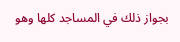بجواز ذلك في المساجد كلها وهو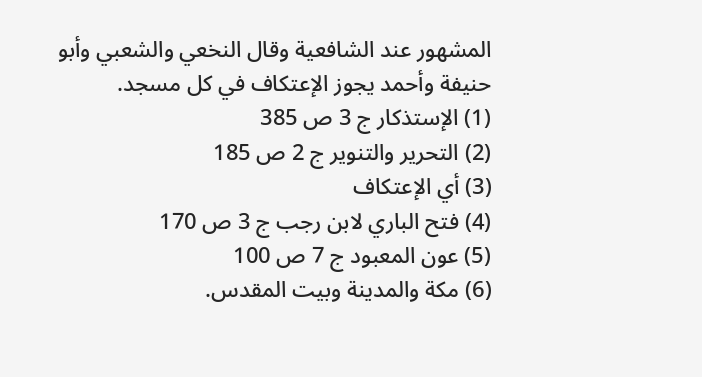المشهور عند الشافعية وقال النخعي والشعبي وأبو حنيفة وأحمد يجوز الإعتكاف في كل مسجد.
(1) الإستذكار ج 3 ص 385
(2) التحرير والتنوير ج 2 ص 185
(3) أي الإعتكاف
(4) فتح الباري لابن رجب ج 3 ص 170
(5) عون المعبود ج 7 ص 100
(6) مكة والمدينة وبيت المقدس.